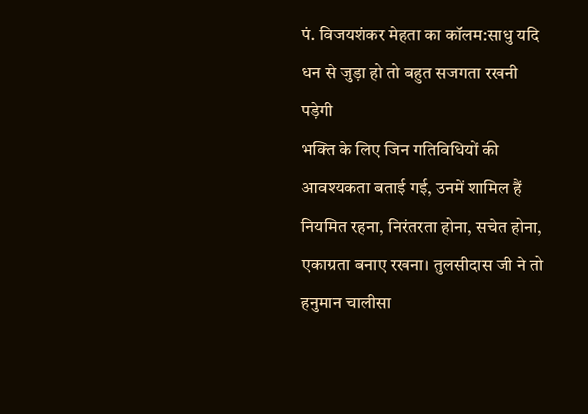पं. विजयशंकर मेहता का कॉलम:साधु यदि धन से जुड़ा हो तो बहुत सजगता रखनी पड़ेगी
भक्ति के लिए जिन गतिविधियों की आवश्यकता बताई गई, उनमें शामिल हैं नियमित रहना, निरंतरता होना, सचेत होना, एकाग्रता बनाए रखना। तुलसीदास जी ने तो हनुमान चालीसा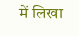में लिखा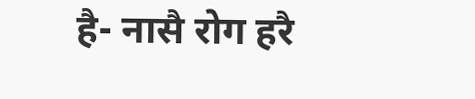है- नासै रोग हरै